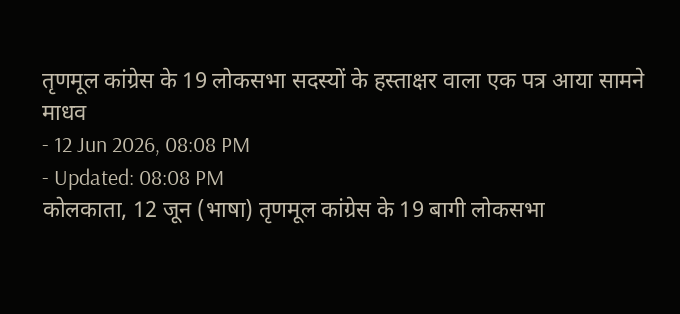तृणमूल कांग्रेस के 19 लोकसभा सदस्यों के हस्ताक्षर वाला एक पत्र आया सामने
माधव
- 12 Jun 2026, 08:08 PM
- Updated: 08:08 PM
कोलकाता, 12 जून (भाषा) तृणमूल कांग्रेस के 19 बागी लोकसभा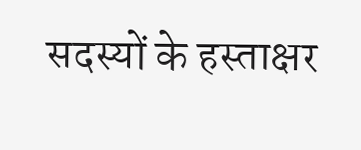सदस्यों के हस्ताक्षर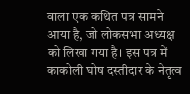वाला एक कथित पत्र सामने आया है, जो लोकसभा अध्यक्ष को लिखा गया है। इस पत्र में काकोली घोष दस्तीदार के नेतृत्व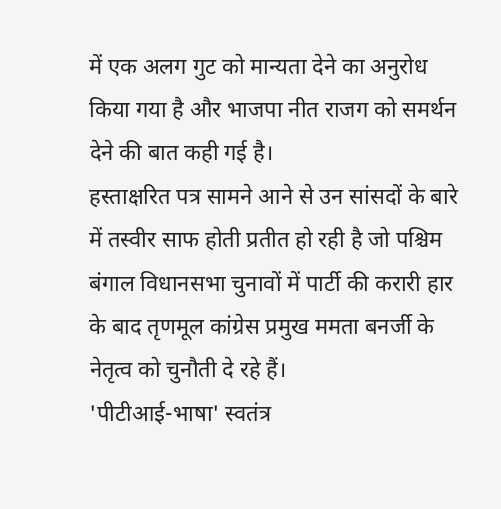में एक अलग गुट को मान्यता देने का अनुरोध किया गया है और भाजपा नीत राजग को समर्थन देने की बात कही गई है।
हस्ताक्षरित पत्र सामने आने से उन सांसदों के बारे में तस्वीर साफ होती प्रतीत हो रही है जो पश्चिम बंगाल विधानसभा चुनावों में पार्टी की करारी हार के बाद तृणमूल कांग्रेस प्रमुख ममता बनर्जी के नेतृत्व को चुनौती दे रहे हैं।
'पीटीआई-भाषा' स्वतंत्र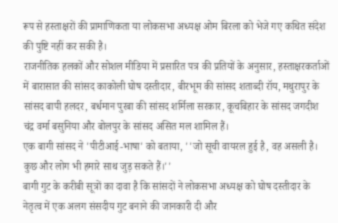रूप से हस्ताक्षरों की प्रामाणिकता या लोकसभा अध्यक्ष ओम बिरला को भेजे गए कथित संदेश की पुष्टि नहीं कर सकी है।
राजनीतिक हलकों और सोशल मीडिया में प्रसारित पत्र की प्रतियों के अनुसार, हस्ताक्षरकर्ताओं में बारासात की सांसद काकोली घोष दस्तीदार, बीरभूम की सांसद शताब्दी रॉय, मथुरापुर के सांसद बापी हलदर, बर्धमान पुरबा की सांसद शर्मिला सरकार, कूचबिहार के सांसद जगदीश चंद्र वर्मा बसुनिया और बोलपुर के सांसद असित मल शामिल हैं।
एक बागी सांसद ने 'पीटीआई-भाषा' को बताया, ''जो सूची वायरल हुई है, वह असली है। कुछ और लोग भी हमारे साथ जुड़ सकते हैं।''
बागी गुट के करीबी सूत्रों का दावा है कि सांसदों ने लोकसभा अध्यक्ष को घोष दस्तीदार के नेतृत्व में एक अलग संसदीय गुट बनाने की जानकारी दी और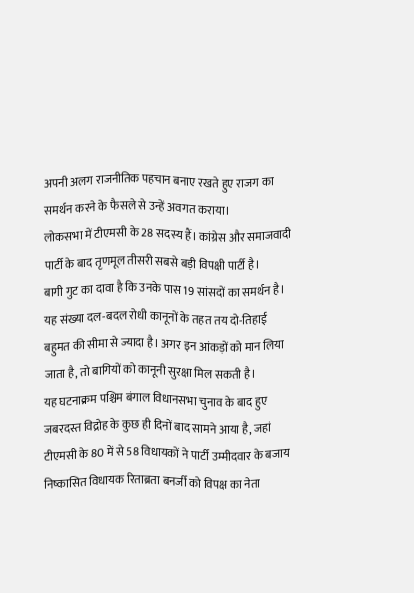अपनी अलग राजनीतिक पहचान बनाए रखते हुए राजग का समर्थन करने के फैसले से उन्हें अवगत कराया।
लोकसभा में टीएमसी के 28 सदस्य हैं। कांग्रेस और समाजवादी पार्टी के बाद तृणमूल तीसरी सबसे बड़ी विपक्षी पार्टी है।
बागी गुट का दावा है कि उनके पास 19 सांसदों का समर्थन है। यह संख्या दल-बदल रोधी कानूनों के तहत तय दो-तिहाई बहुमत की सीमा से ज्यादा है। अगर इन आंकड़ों को मान लिया जाता है, तो बागियों को कानूनी सुरक्षा मिल सकती है।
यह घटनाक्रम पश्चिम बंगाल विधानसभा चुनाव के बाद हुए जबरदस्त विद्रोह के कुछ ही दिनों बाद सामने आया है, जहां टीएमसी के 80 में से 58 विधायकों ने पार्टी उम्मीदवार के बजाय निष्कासित विधायक रिताब्रता बनर्जी को विपक्ष का नेता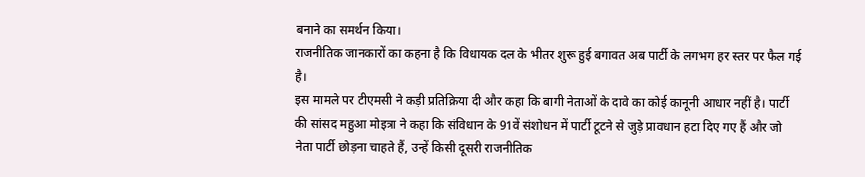बनाने का समर्थन किया।
राजनीतिक जानकारों का कहना है कि विधायक दल के भीतर शुरू हुई बगावत अब पार्टी के लगभग हर स्तर पर फैल गई है।
इस मामले पर टीएमसी ने कड़ी प्रतिक्रिया दी और कहा कि बागी नेताओं के दावे का कोई कानूनी आधार नहीं है। पार्टी की सांसद महुआ मोइत्रा ने कहा कि संविधान के 91वें संशोधन में पार्टी टूटने से जुड़े प्रावधान हटा दिए गए हैं और जो नेता पार्टी छोड़ना चाहते हैं, उन्हें किसी दूसरी राजनीतिक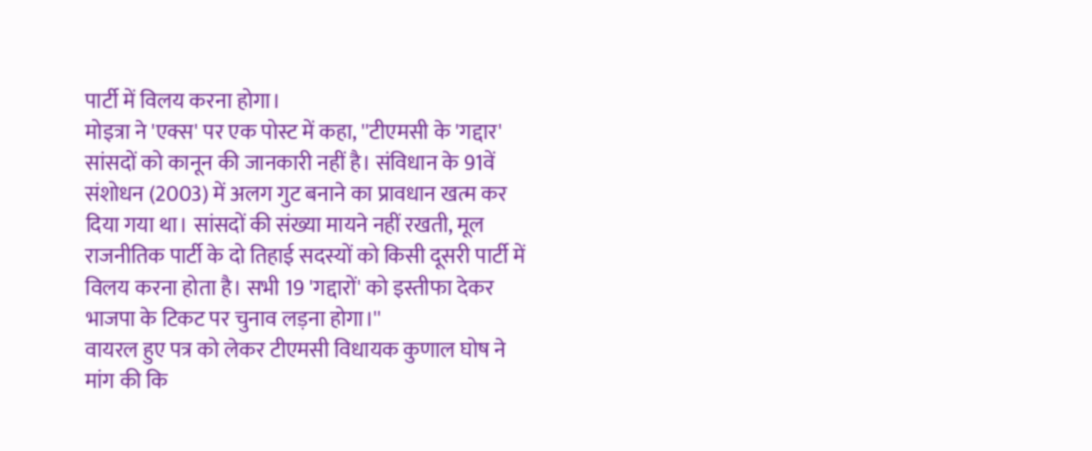पार्टी में विलय करना होगा।
मोइत्रा ने 'एक्स' पर एक पोस्ट में कहा, ''टीएमसी के 'गद्दार' सांसदों को कानून की जानकारी नहीं है। संविधान के 91वें संशोधन (2003) में अलग गुट बनाने का प्रावधान खत्म कर दिया गया था। सांसदों की संख्या मायने नहीं रखती, मूल राजनीतिक पार्टी के दो तिहाई सदस्यों को किसी दूसरी पार्टी में विलय करना होता है। सभी 19 'गद्दारों' को इस्तीफा देकर भाजपा के टिकट पर चुनाव लड़ना होगा।''
वायरल हुए पत्र को लेकर टीएमसी विधायक कुणाल घोष ने मांग की कि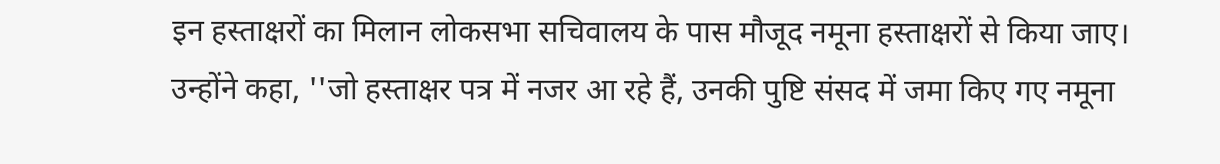इन हस्ताक्षरों का मिलान लोकसभा सचिवालय के पास मौजूद नमूना हस्ताक्षरों से किया जाए।
उन्होंने कहा, ''जो हस्ताक्षर पत्र में नजर आ रहे हैं, उनकी पुष्टि संसद में जमा किए गए नमूना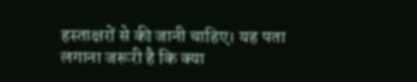हस्ताक्षरों से की जानी चाहिए। यह पता लगाना जरूरी है कि क्या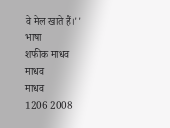वे मेल खाते हैं।''
भाषा
शफीक माधव
माधव
माधव
1206 2008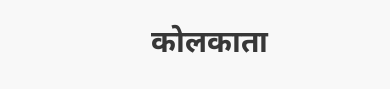कोलकाता